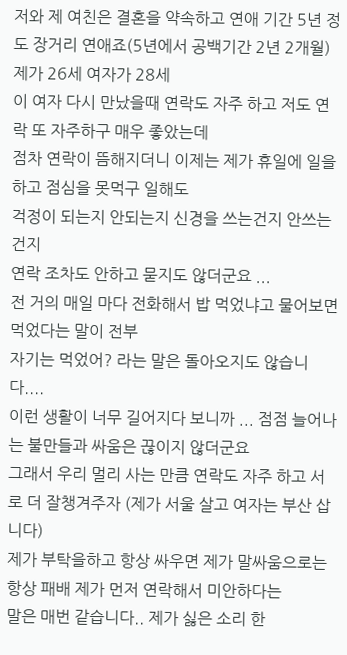저와 제 여친은 결혼을 약속하고 연애 기간 5년 정도 장거리 연애죠(5년에서 공백기간 2년 2개월)
제가 26세 여자가 28세
이 여자 다시 만났을때 연락도 자주 하고 저도 연락 또 자주하구 매우 좋았는데
점차 연락이 뜸해지더니 이제는 제가 휴일에 일을하고 점심을 못먹구 일해도
걱정이 되는지 안되는지 신경을 쓰는건지 안쓰는건지
연락 조차도 안하고 묻지도 않더군요 ...
전 거의 매일 마다 전화해서 밥 먹었냐고 물어보면 먹었다는 말이 전부
자기는 먹었어? 라는 말은 돌아오지도 않습니다....
이런 생활이 너무 길어지다 보니까 ... 점점 늘어나는 불만들과 싸움은 끊이지 않더군요
그래서 우리 멀리 사는 만큼 연락도 자주 하고 서로 더 잘챙겨주자 (제가 서울 살고 여자는 부산 삽니다)
제가 부탁을하고 항상 싸우면 제가 말싸움으로는 항상 패배 제가 먼저 연락해서 미안하다는
말은 매번 같습니다.. 제가 싫은 소리 한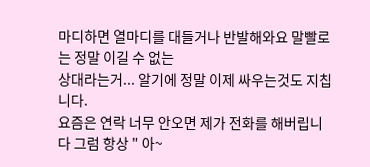마디하면 열마디를 대들거나 반발해와요 말빨로는 정말 이길 수 없는
상대라는거... 알기에 정말 이제 싸우는것도 지칩니다.
요즘은 연락 너무 안오면 제가 전화를 해버립니다 그럼 항상 " 아~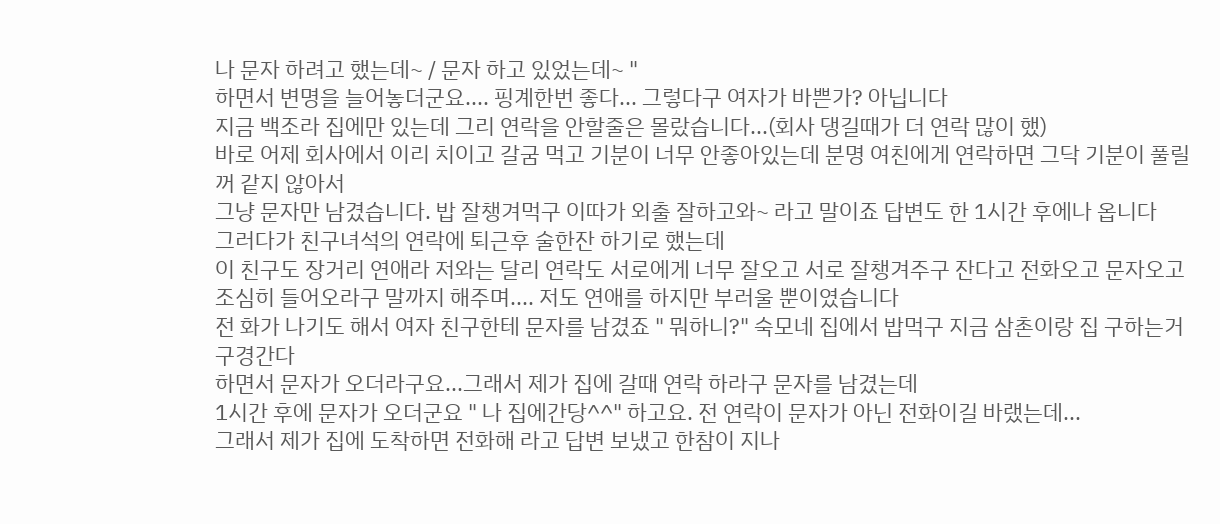나 문자 하려고 했는데~ / 문자 하고 있었는데~ "
하면서 변명을 늘어놓더군요.... 핑계한번 좋다... 그렇다구 여자가 바쁜가? 아닙니다
지금 백조라 집에만 있는데 그리 연락을 안할줄은 몰랐습니다...(회사 댕길때가 더 연락 많이 했)
바로 어제 회사에서 이리 치이고 갈굼 먹고 기분이 너무 안좋아있는데 분명 여친에게 연락하면 그닥 기분이 풀릴꺼 같지 않아서
그냥 문자만 남겼습니다. 밥 잘챙겨먹구 이따가 외출 잘하고와~ 라고 말이죠 답변도 한 1시간 후에나 옵니다
그러다가 친구녀석의 연락에 퇴근후 술한잔 하기로 했는데
이 친구도 장거리 연애라 저와는 달리 연락도 서로에게 너무 잘오고 서로 잘챙겨주구 잔다고 전화오고 문자오고
조심히 들어오라구 말까지 해주며.... 저도 연애를 하지만 부러울 뿐이였습니다
전 화가 나기도 해서 여자 친구한테 문자를 남겼죠 " 뭐하니?" 숙모네 집에서 밥먹구 지금 삼촌이랑 집 구하는거 구경간다
하면서 문자가 오더라구요...그래서 제가 집에 갈때 연락 하라구 문자를 남겼는데
1시간 후에 문자가 오더군요 " 나 집에간당^^" 하고요. 전 연락이 문자가 아닌 전화이길 바랬는데...
그래서 제가 집에 도착하면 전화해 라고 답변 보냈고 한참이 지나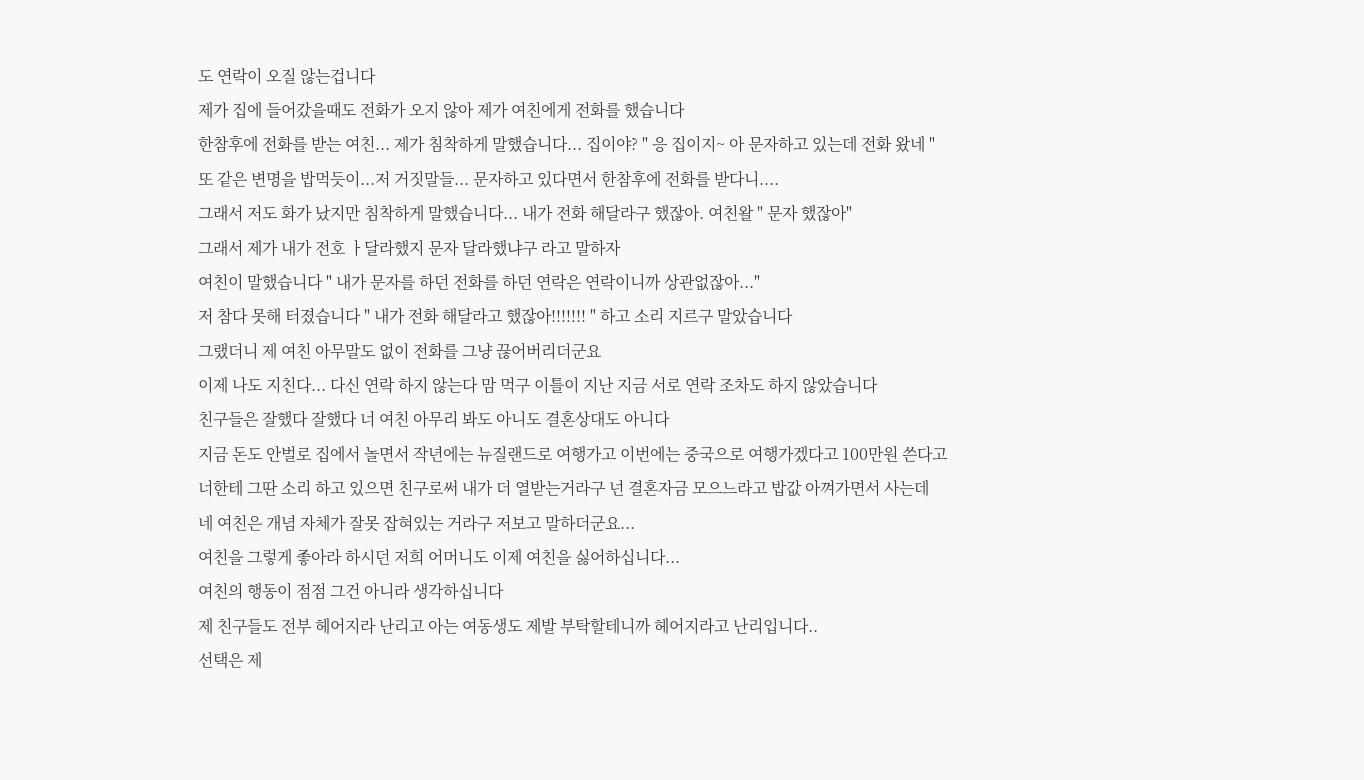도 연락이 오질 않는겁니다
제가 집에 들어갔을때도 전화가 오지 않아 제가 여친에게 전화를 했습니다
한참후에 전화를 받는 여친... 제가 침착하게 말했습니다... 집이야? " 응 집이지~ 아 문자하고 있는데 전화 왔네 "
또 같은 변명을 밥먹듯이...저 거짓말들... 문자하고 있다면서 한참후에 전화를 받다니....
그래서 저도 화가 났지만 침착하게 말했습니다... 내가 전화 해달라구 했잖아. 여친왈 " 문자 했잖아"
그래서 제가 내가 전호 ㅏ달라했지 문자 달라했냐구 라고 말하자
여친이 말했습니다 " 내가 문자를 하던 전화를 하던 연락은 연락이니까 상관없잖아..."
저 참다 못해 터졌습니다 " 내가 전화 해달라고 했잖아!!!!!!! " 하고 소리 지르구 말았습니다
그랬더니 제 여친 아무말도 없이 전화를 그냥 끊어버리더군요
이제 나도 지친다... 다신 연락 하지 않는다 맘 먹구 이틀이 지난 지금 서로 연락 조차도 하지 않았습니다
친구들은 잘했다 잘했다 너 여친 아무리 봐도 아니도 결혼상대도 아니다
지금 돈도 안벌로 집에서 놀면서 작년에는 뉴질랜드로 여행가고 이번에는 중국으로 여행가겠다고 100만원 쓴다고
너한테 그딴 소리 하고 있으면 친구로써 내가 더 열받는거라구 넌 결혼자금 모으느라고 밥값 아껴가면서 사는데
네 여친은 개념 자체가 잘못 잡혀있는 거라구 저보고 말하더군요...
여친을 그렇게 좋아라 하시던 저희 어머니도 이제 여친을 싫어하십니다...
여친의 행동이 점점 그건 아니라 생각하십니다
제 친구들도 전부 헤어지라 난리고 아는 여동생도 제발 부탁할테니까 헤어지라고 난리입니다..
선택은 제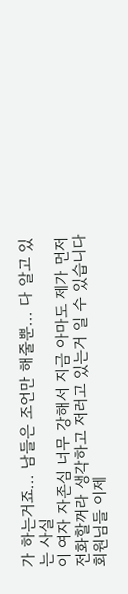가 하는거죠... 남들은 조언만 해줄뿐... 다 알고 있는 사실
이 여자 자존심 너무 강해서 지금 아마도 제가 먼저 전화할꺼라 생각하고 저러고 있는거 일 수 있습니다
회원님들 이제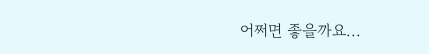어쩌면 좋을까요...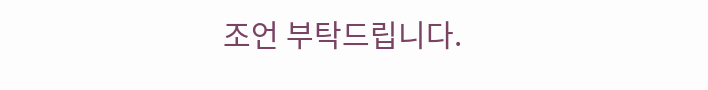조언 부탁드립니다.